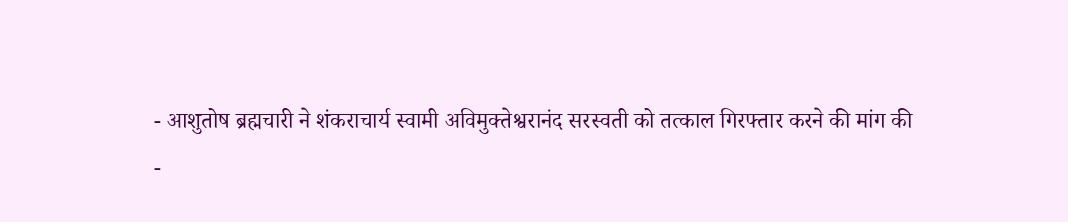- आशुतोष ब्रह्मचारी ने शंकराचार्य स्वामी अविमुक्तेश्वरानंद सरस्वती को तत्काल गिरफ्तार करने की मांग की
-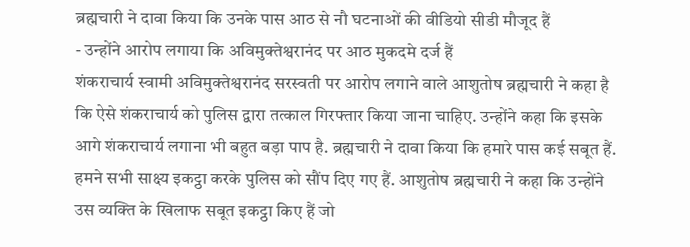ब्रह्मचारी ने दावा किया कि उनके पास आठ से नौ घटनाओं की वीडियो सीडी मौजूद हैं
- उन्होंने आरोप लगाया कि अविमुक्तेश्वरानंद पर आठ मुकदमे दर्ज हैं
शंकराचार्य स्वामी अविमुक्तेश्वरानंद सरस्वती पर आरोप लगाने वाले आशुतोष ब्रह्मचारी ने कहा है कि ऐसे शंकराचार्य को पुलिस द्वारा तत्काल गिरफ्तार किया जाना चाहिए. उन्होंने कहा कि इसके आगे शंकराचार्य लगाना भी बहुत बड़ा पाप है. ब्रह्मचारी ने दावा किया कि हमारे पास कई सबूत हैं. हमने सभी साक्ष्य इकट्ठा करके पुलिस को सौंप दिए गए हैं. आशुतोष ब्रह्मचारी ने कहा कि उन्होंने उस व्यक्ति के खिलाफ सबूत इकट्ठा किए हैं जो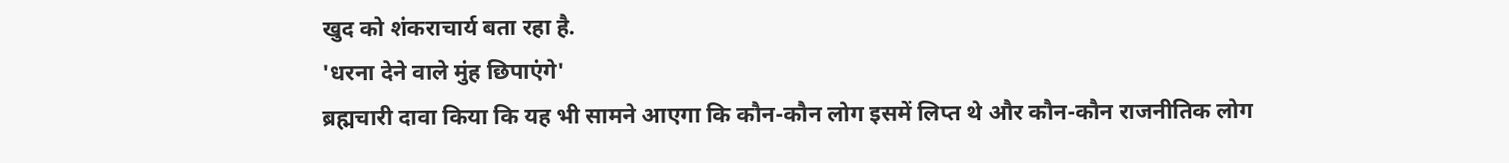खुद को शंकराचार्य बता रहा है.
'धरना देने वाले मुंह छिपाएंगे'
ब्रह्मचारी दावा किया कि यह भी सामने आएगा कि कौन-कौन लोग इसमें लिप्त थे और कौन-कौन राजनीतिक लोग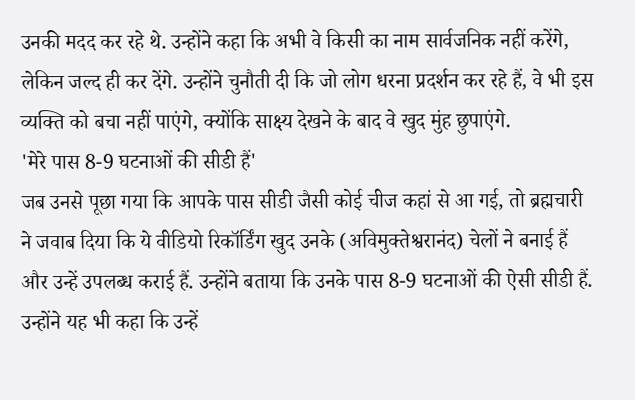उनकी मदद कर रहे थे. उन्होंने कहा कि अभी वे किसी का नाम सार्वजनिक नहीं करेंगे, लेकिन जल्द ही कर देंगे. उन्होंने चुनौती दी कि जो लोग धरना प्रदर्शन कर रहे हैं, वे भी इस व्यक्ति को बचा नहीं पाएंगे, क्योंकि साक्ष्य देखने के बाद वे खुद मुंह छुपाएंगे.
'मेरे पास 8-9 घटनाओं की सीडी हैं'
जब उनसे पूछा गया कि आपके पास सीडी जैसी कोई चीज कहां से आ गई, तो ब्रह्मचारी ने जवाब दिया कि ये वीडियो रिकॉर्डिंग खुद उनके (अविमुक्तेश्वरानंद) चेलों ने बनाई हैं और उन्हें उपलब्ध कराई हैं. उन्होंने बताया कि उनके पास 8-9 घटनाओं की ऐसी सीडी हैं. उन्होंने यह भी कहा कि उन्हें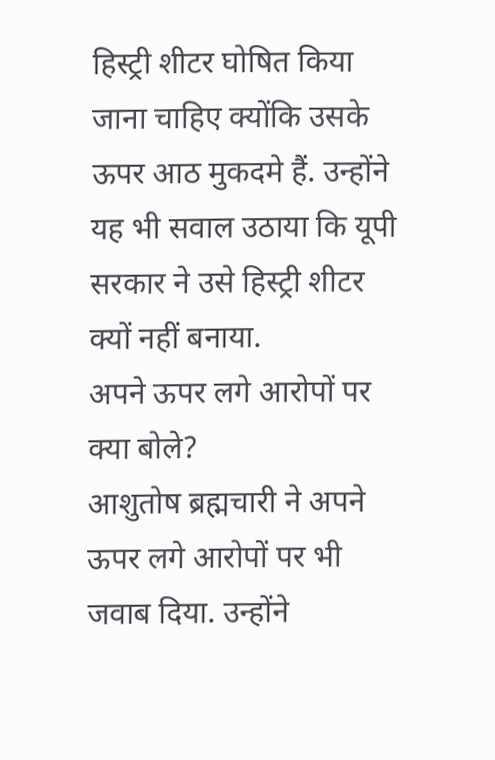हिस्ट्री शीटर घोषित किया जाना चाहिए क्योंकि उसके ऊपर आठ मुकदमे हैं. उन्होंने यह भी सवाल उठाया कि यूपी सरकार ने उसे हिस्ट्री शीटर क्यों नहीं बनाया.
अपने ऊपर लगे आरोपों पर क्या बोले?
आशुतोष ब्रह्मचारी ने अपने ऊपर लगे आरोपों पर भी जवाब दिया. उन्होंने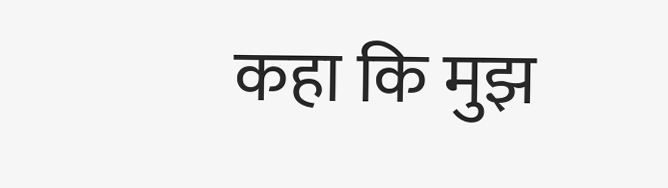कहा कि मुझ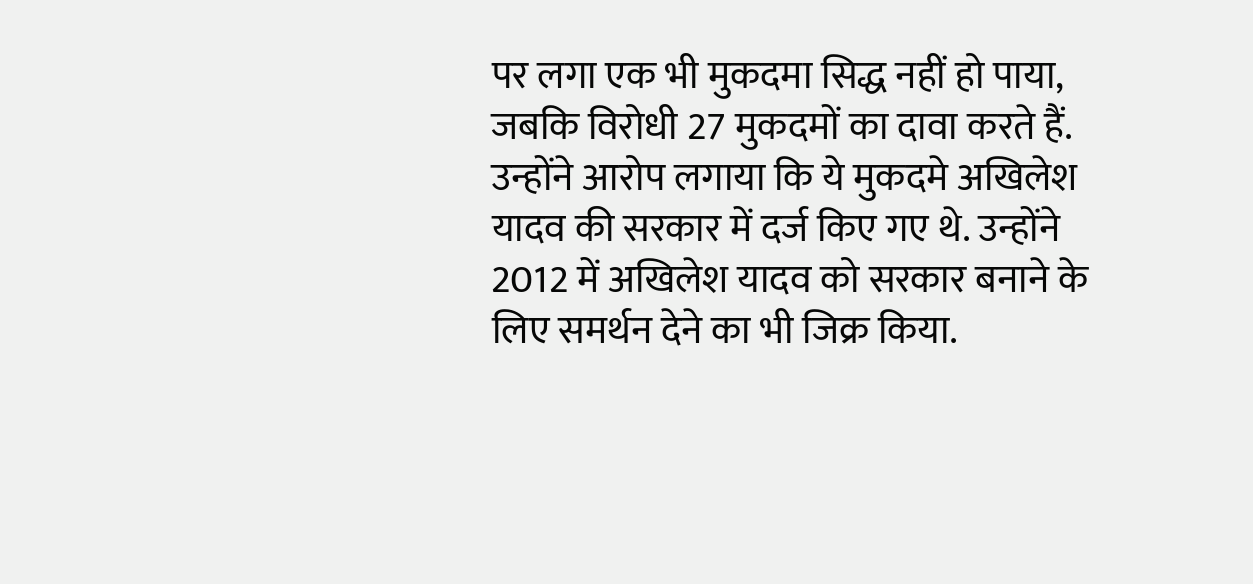पर लगा एक भी मुकदमा सिद्ध नहीं हो पाया, जबकि विरोधी 27 मुकदमों का दावा करते हैं. उन्होंने आरोप लगाया कि ये मुकदमे अखिलेश यादव की सरकार में दर्ज किए गए थे. उन्होंने 2012 में अखिलेश यादव को सरकार बनाने के लिए समर्थन देने का भी जिक्र किया.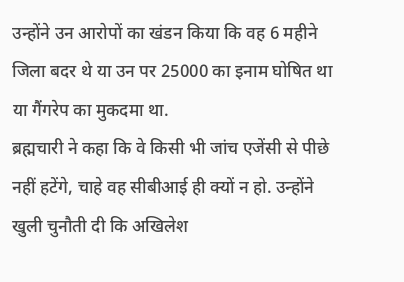उन्होंने उन आरोपों का खंडन किया कि वह 6 महीने जिला बदर थे या उन पर 25000 का इनाम घोषित था या गैंगरेप का मुकदमा था.
ब्रह्मचारी ने कहा कि वे किसी भी जांच एजेंसी से पीछे नहीं हटेंगे, चाहे वह सीबीआई ही क्यों न हो. उन्होंने खुली चुनौती दी कि अखिलेश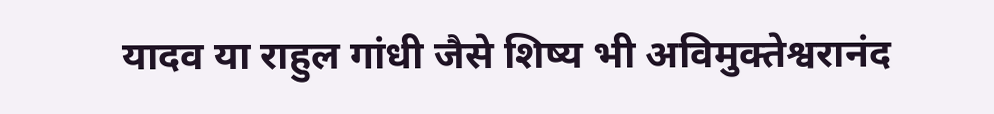यादव या राहुल गांधी जैसे शिष्य भी अविमुक्तेश्वरानंद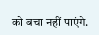को बचा नहीं पाएंगे.